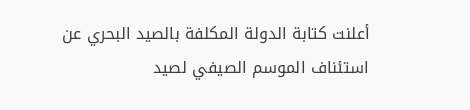أعلنت كتابة الدولة المكلفة بالصيد البحري عن استئناف الموسم الصيفي لصيد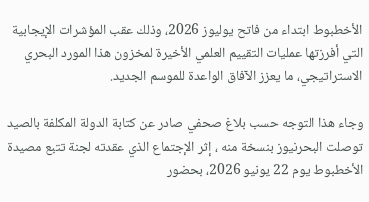الأخطبوط ابتداء من فاتح يوليوز 2026، وذلك عقب المؤشرات الإيجابية التي أفرزتها عمليات التقييم العلمي الأخيرة لمخزون هذا المورد البحري الاستراتيجي، ما يعزز الآفاق الواعدة للموسم الجديد.

وجاء هذا التوجه حسب بلاغ صحفي صادر عن كتابة الدولة المكلفة بالصيد توصلت البحرنيوز بنسخة منه ، إثر الإجتماع الذي عقدته لجنة تتبع مصيدة الأخطبوط يوم 22 يونيو 2026، بحضور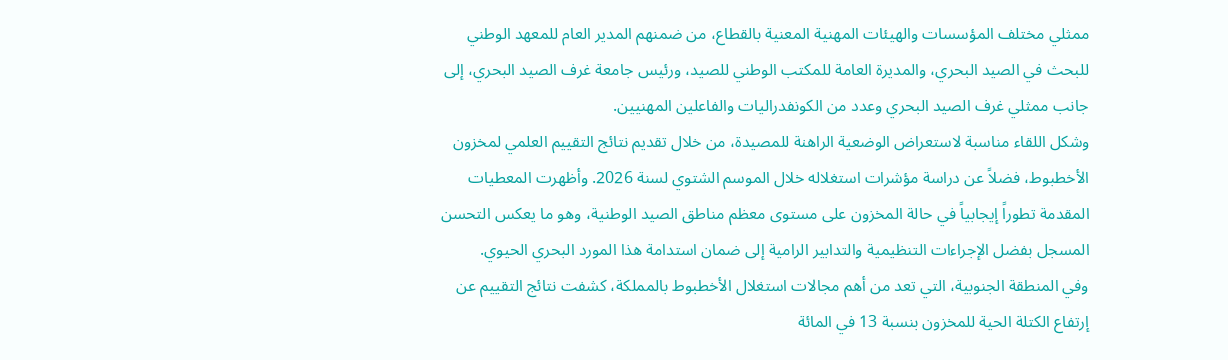ممثلي مختلف المؤسسات والهيئات المهنية المعنية بالقطاع، من ضمنهم المدير العام للمعهد الوطني للبحث في الصيد البحري، والمديرة العامة للمكتب الوطني للصيد، ورئيس جامعة غرف الصيد البحري، إلى جانب ممثلي غرف الصيد البحري وعدد من الكونفدراليات والفاعلين المهنيين.
وشكل اللقاء مناسبة لاستعراض الوضعية الراهنة للمصيدة، من خلال تقديم نتائج التقييم العلمي لمخزون الأخطبوط، فضلاً عن دراسة مؤشرات استغلاله خلال الموسم الشتوي لسنة 2026. وأظهرت المعطيات المقدمة تطوراً إيجابياً في حالة المخزون على مستوى معظم مناطق الصيد الوطنية، وهو ما يعكس التحسن المسجل بفضل الإجراءات التنظيمية والتدابير الرامية إلى ضمان استدامة هذا المورد البحري الحيوي.
وفي المنطقة الجنوبية، التي تعد من أهم مجالات استغلال الأخطبوط بالمملكة، كشفت نتائج التقييم عن إرتفاع الكتلة الحية للمخزون بنسبة 13 في المائة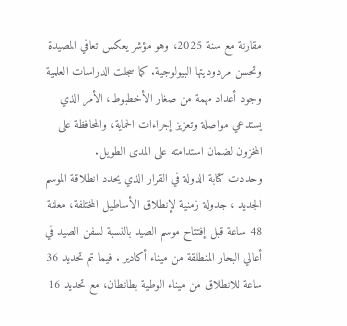مقارنة مع سنة 2025، وهو مؤشر يعكس تعافي المصيدة وتحسن مردوديتها البيولوجية. كما سجلت الدراسات العلمية وجود أعداد مهمة من صغار الأخطبوط، الأمر الذي يستدعي مواصلة وتعزيز إجراءات الحماية، والمحافظة على المخزون لضمان استدامته على المدى الطويل.
وحددت كتابة الدولة في القرار الذي يحدد انطلاقة الموسم الجديد ، جدولة زمنية لإنطلاق الأساطيل المختلفة، معلنة 48 ساعة قبل إفتتاح موسم الصيد بالنسبة لسفن الصيد في أعالي البحار المنطلقة من ميناء أكادير . فيما تم تحديد 36 ساعة للانطلاق من ميناء الوطية بطانطان، مع تحديد 16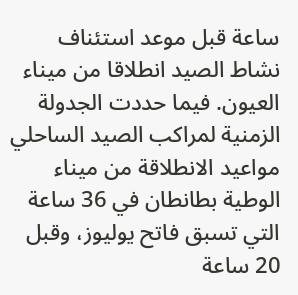ساعة قبل موعد استئناف نشاط الصيد انطلاقا من ميناء العيون. فيما حددت الجدولة الزمنية لمراكب الصيد الساحلي مواعيد الانطلاقة من ميناء الوطية بطانطان في 36 ساعة التي تسبق فاتح يوليوز، وقبل 20 ساعة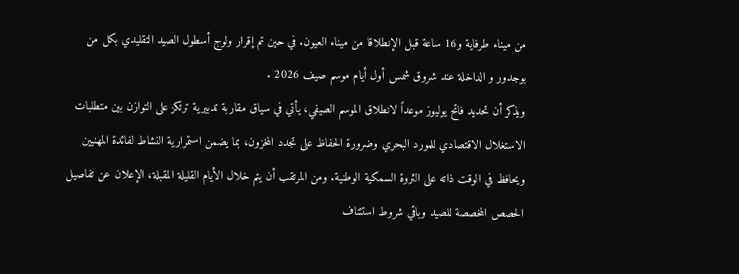من ميناء طرفاية و16 ساعة قبل الإنطلاقا من ميناء العيون. في حين تم إقرار ولوج أسطول الصيد التقليدي بكل من بوجدور و الداخلة عند شروق شمس أول أيام موسم صيف 2026 .
ويذكر أن تحديد فاتح يوليوز موعداً لانطلاق الموسم الصيفي، يأتي في سياق مقاربة تدبيرية ترتكز على التوازن بين متطلبات الاستغلال الاقتصادي للمورد البحري وضرورة الحفاظ على تجدد المخزون، بما يضمن استمرارية النشاط لفائدة المهنيين ويحافظ في الوقت ذاته على الثروة السمكية الوطنية. ومن المرتقب أن يتم خلال الأيام القليلة المقبلة، الإعلان عن تفاصيل الحصص المخصصة للصيد وباقي شروط استئناف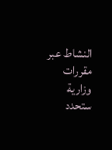النشاط عبر مقررات وزارية ستحدد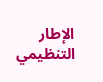الإطار التنظيمي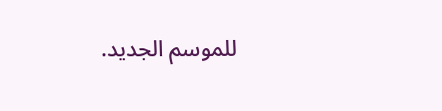للموسم الجديد.